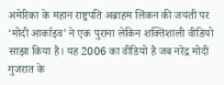अमेरिका के महान राष्ट्रपति अब्राहम लिंकन की जयंती पर ‘मोदी आर्काइव’ ने एक पुराना लेकिन शक्तिशाली वीडियो साझा किया है। यह 2006 का वीडियो है जब नरेंद्र मोदी गुजरात के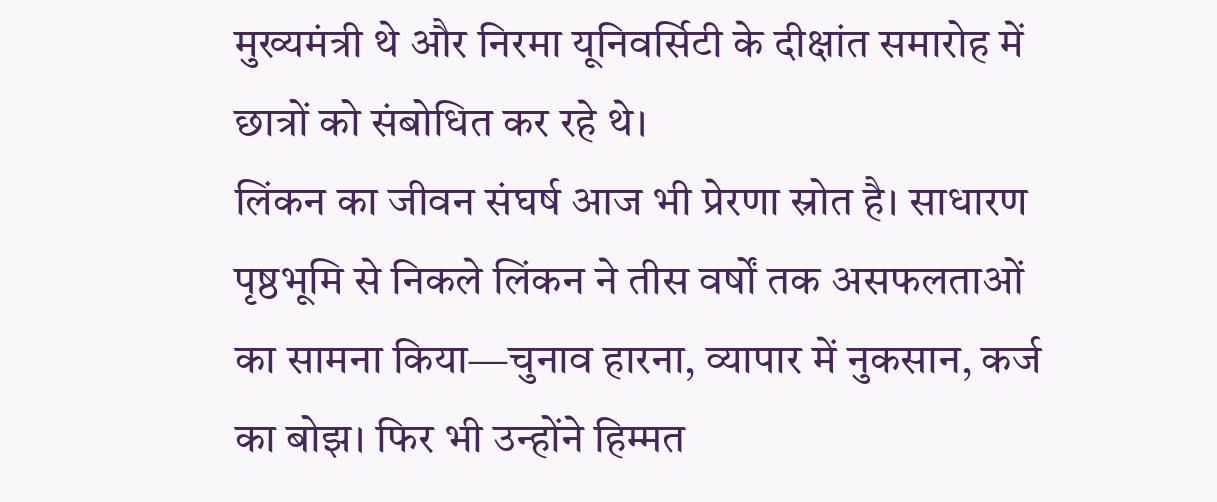मुख्यमंत्री थे और निरमा यूनिवर्सिटी के दीक्षांत समारोह में छात्रों को संबोधित कर रहे थे।
लिंकन का जीवन संघर्ष आज भी प्रेरणा स्रोत है। साधारण पृष्ठभूमि से निकले लिंकन ने तीस वर्षों तक असफलताओं का सामना किया—चुनाव हारना, व्यापार में नुकसान, कर्ज का बोझ। फिर भी उन्होंने हिम्मत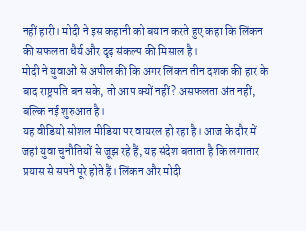नहीं हारी। मोदी ने इस कहानी को बयान करते हुए कहा कि लिंकन की सफलता धैर्य और दृढ़ संकल्प की मिसाल है।
मोदी ने युवाओं से अपील की कि अगर लिंकन तीन दशक की हार के बाद राष्ट्रपति बन सके, तो आप क्यों नहीं? असफलता अंत नहीं, बल्कि नई शुरुआत है।
यह वीडियो सोशल मीडिया पर वायरल हो रहा है। आज के दौर में जहां युवा चुनौतियों से जूझ रहे हैं, यह संदेश बताता है कि लगातार प्रयास से सपने पूरे होते हैं। लिंकन और मोदी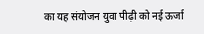का यह संयोजन युवा पीढ़ी को नई ऊर्जा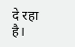दे रहा है।